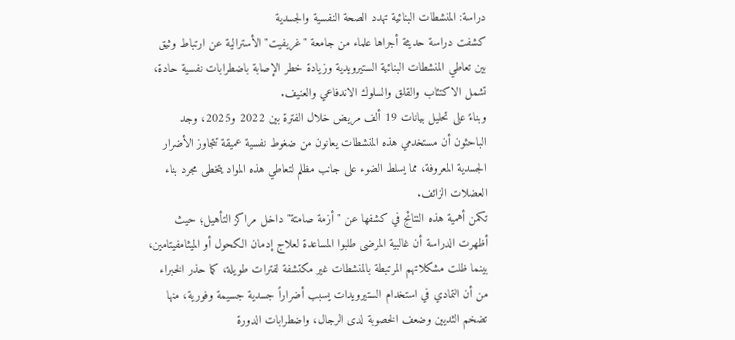دراسة: المنشطات البنائية تهدد الصحة النفسية والجسدية
كشفت دراسة حديثة أجراها علماء من جامعة "غريفيت" الأسترالية عن ارتباط وثيق بين تعاطي المنشطات البنائية الستيرويدية وزيادة خطر الإصابة باضطرابات نفسية حادة، تشمل الاكتئاب والقلق والسلوك الاندفاعي والعنيف.
وبناءً على تحليل بيانات 19 ألف مريض خلال الفترة بين 2022 و2025، وجد الباحثون أن مستخدمي هذه المنشطات يعانون من ضغوط نفسية عميقة تتجاوز الأضرار الجسدية المعروفة، مما يسلط الضوء على جانب مظلم لتعاطي هذه المواد يتخطى مجرد بناء العضلات الزائف.
تكمن أهمية هذه النتائج في كشفها عن "أزمة صامتة" داخل مراكز التأهيل؛ حيث أظهرت الدراسة أن غالبية المرضى طلبوا المساعدة لعلاج إدمان الكحول أو الميثامفيتامين، بينما ظلت مشكلاتهم المرتبطة بالمنشطات غير مكتشفة لفترات طويلة، كما حذر الخبراء من أن التمادي في استخدام الستيرويدات يسبب أضراراً جسدية جسيمة وفورية، منها تضخم الثديين وضعف الخصوبة لدى الرجال، واضطرابات الدورة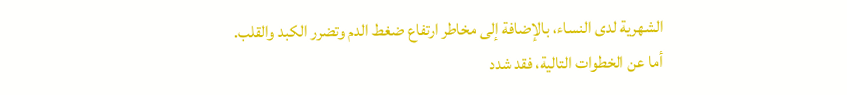الشهرية لدى النساء، بالإضافة إلى مخاطر ارتفاع ضغط الدم وتضرر الكبد والقلب.
أما عن الخطوات التالية، فقد شدد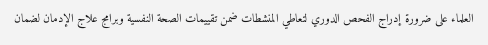العلماء على ضرورة إدراج الفحص الدوري لتعاطي المنشطات ضمن تقييمات الصحة النفسية وبرامج علاج الإدمان لضمان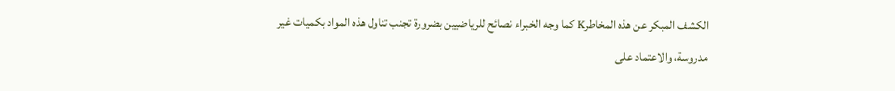الكشف المبكر عن هذه المخاطرK كما وجه الخبراء نصائح للرياضيين بضرورة تجنب تناول هذه المواد بكميات غير مدروسة، والاعتماد على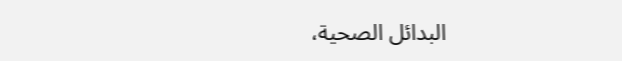البدائل الصحية،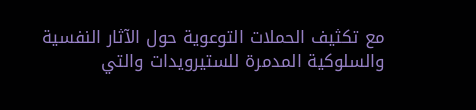مع تكثيف الحملات التوعوية حول الآثار النفسية والسلوكية المدمرة للستيرويدات والتي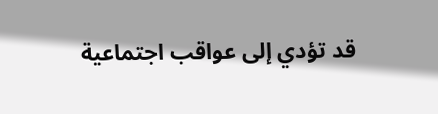قد تؤدي إلى عواقب اجتماعية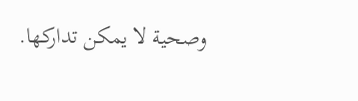وصحية لا يمكن تداركها.